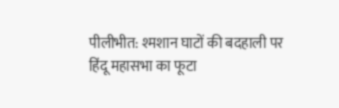पीलीभीत: श्मशान घाटों की बदहाली पर हिंदू महासभा का फूटा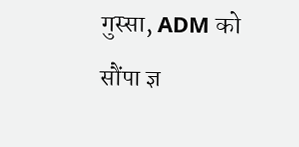गुस्सा, ADM को सौंपा ज्ञ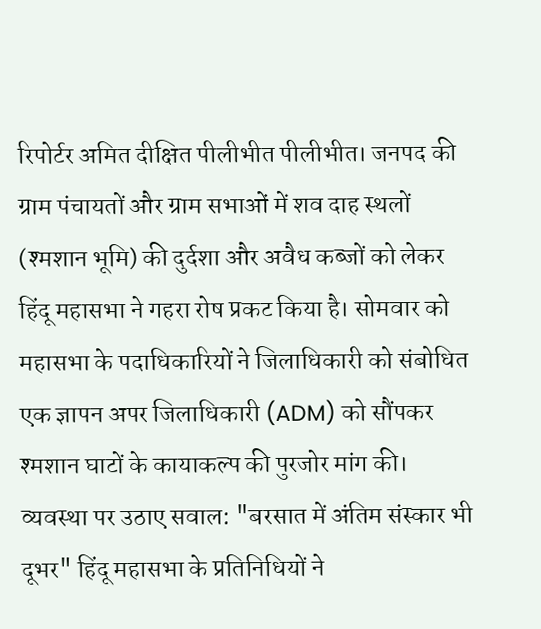रिपोर्टर अमित दीक्षित पीलीभीत पीलीभीत। जनपद की ग्राम पंचायतों और ग्राम सभाओं में शव दाह स्थलों (श्मशान भूमि) की दुर्दशा और अवैध कब्जों को लेकर हिंदू महासभा ने गहरा रोष प्रकट किया है। सोमवार को महासभा के पदाधिकारियों ने जिलाधिकारी को संबोधित एक ज्ञापन अपर जिलाधिकारी (ADM) को सौंपकर श्मशान घाटों के कायाकल्प की पुरजोर मांग की। व्यवस्था पर उठाए सवाल: "बरसात में अंतिम संस्कार भी दूभर" हिंदू महासभा के प्रतिनिधियों ने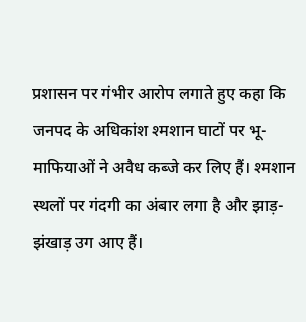प्रशासन पर गंभीर आरोप लगाते हुए कहा कि जनपद के अधिकांश श्मशान घाटों पर भू-माफियाओं ने अवैध कब्जे कर लिए हैं। श्मशान स्थलों पर गंदगी का अंबार लगा है और झाड़-झंखाड़ उग आए हैं।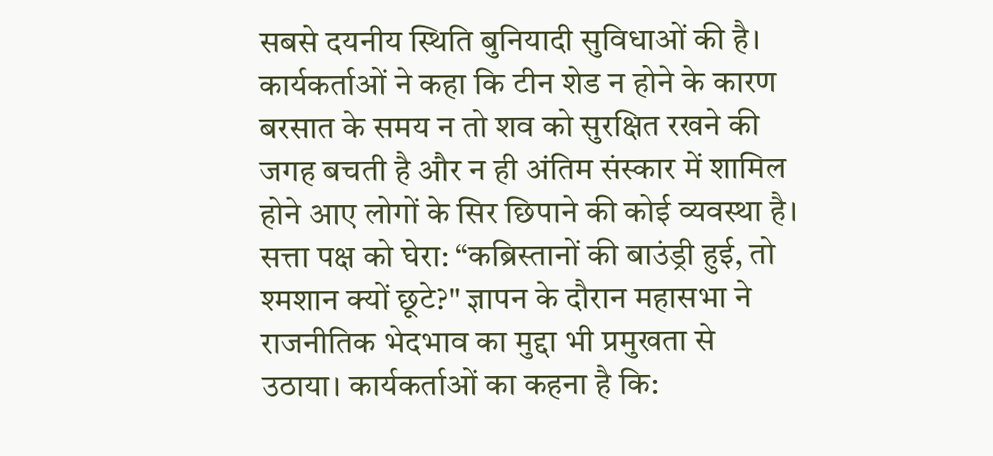सबसे दयनीय स्थिति बुनियादी सुविधाओं की है। कार्यकर्ताओं ने कहा कि टीन शेड न होने के कारण बरसात के समय न तो शव को सुरक्षित रखने की जगह बचती है और न ही अंतिम संस्कार में शामिल होने आए लोगों के सिर छिपाने की कोई व्यवस्था है। सत्ता पक्ष को घेरा: “कब्रिस्तानों की बाउंड्री हुई, तो श्मशान क्यों छूटे?" ज्ञापन के दौरान महासभा ने राजनीतिक भेदभाव का मुद्दा भी प्रमुखता से उठाया। कार्यकर्ताओं का कहना है कि: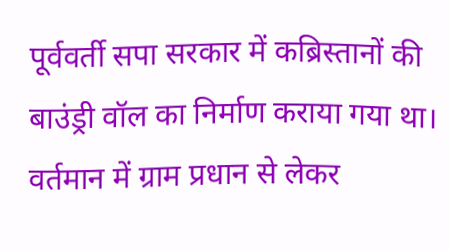पूर्ववर्ती सपा सरकार में कब्रिस्तानों की बाउंड्री वॉल का निर्माण कराया गया था। वर्तमान में ग्राम प्रधान से लेकर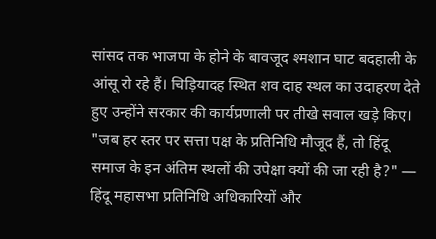सांसद तक भाजपा के होने के बावजूद श्मशान घाट बदहाली के आंसू रो रहे हैं। चिड़ियादह स्थित शव दाह स्थल का उदाहरण देते हुए उन्होंने सरकार की कार्यप्रणाली पर तीखे सवाल खड़े किए। "जब हर स्तर पर सत्ता पक्ष के प्रतिनिधि मौजूद हैं, तो हिंदू समाज के इन अंतिम स्थलों की उपेक्षा क्यों की जा रही है?" — हिंदू महासभा प्रतिनिधि अधिकारियों और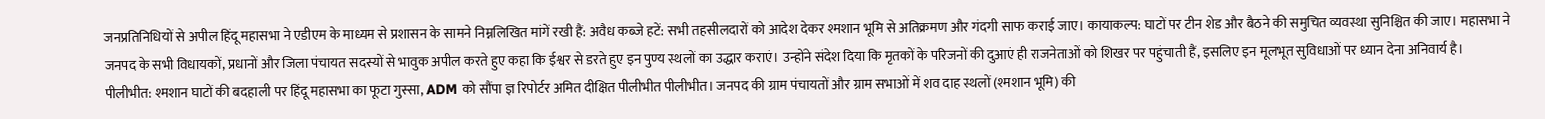जनप्रतिनिधियों से अपील हिंदू महासभा ने एडीएम के माध्यम से प्रशासन के सामने निम्नलिखित मांगें रखी हैं: अवैध कब्जे हटें: सभी तहसीलदारों को आदेश देकर श्मशान भूमि से अतिक्रमण और गंदगी साफ कराई जाए। कायाकल्प: घाटों पर टीन शेड और बैठने की समुचित व्यवस्था सुनिश्चित की जाए। महासभा ने जनपद के सभी विधायकों, प्रधानों और जिला पंचायत सदस्यों से भावुक अपील करते हुए कहा कि ईश्वर से डरते हुए इन पुण्य स्थलों का उद्धार कराएं। उन्होंने संदेश दिया कि मृतकों के परिजनों की दुआएं ही राजनेताओं को शिखर पर पहुंचाती हैं, इसलिए इन मूलभूत सुविधाओं पर ध्यान देना अनिवार्य है।
पीलीभीत: श्मशान घाटों की बदहाली पर हिंदू महासभा का फूटा गुस्सा, ADM को सौंपा ज्ञ रिपोर्टर अमित दीक्षित पीलीभीत पीलीभीत। जनपद की ग्राम पंचायतों और ग्राम सभाओं में शव दाह स्थलों (श्मशान भूमि) की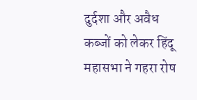दुर्दशा और अवैध कब्जों को लेकर हिंदू महासभा ने गहरा रोष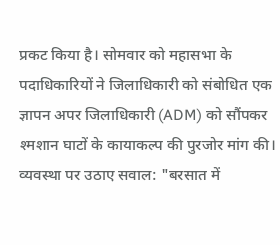प्रकट किया है। सोमवार को महासभा के पदाधिकारियों ने जिलाधिकारी को संबोधित एक ज्ञापन अपर जिलाधिकारी (ADM) को सौंपकर श्मशान घाटों के कायाकल्प की पुरजोर मांग की। व्यवस्था पर उठाए सवाल: "बरसात में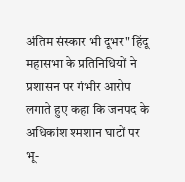अंतिम संस्कार भी दूभर" हिंदू महासभा के प्रतिनिधियों ने प्रशासन पर गंभीर आरोप लगाते हुए कहा कि जनपद के अधिकांश श्मशान घाटों पर भू-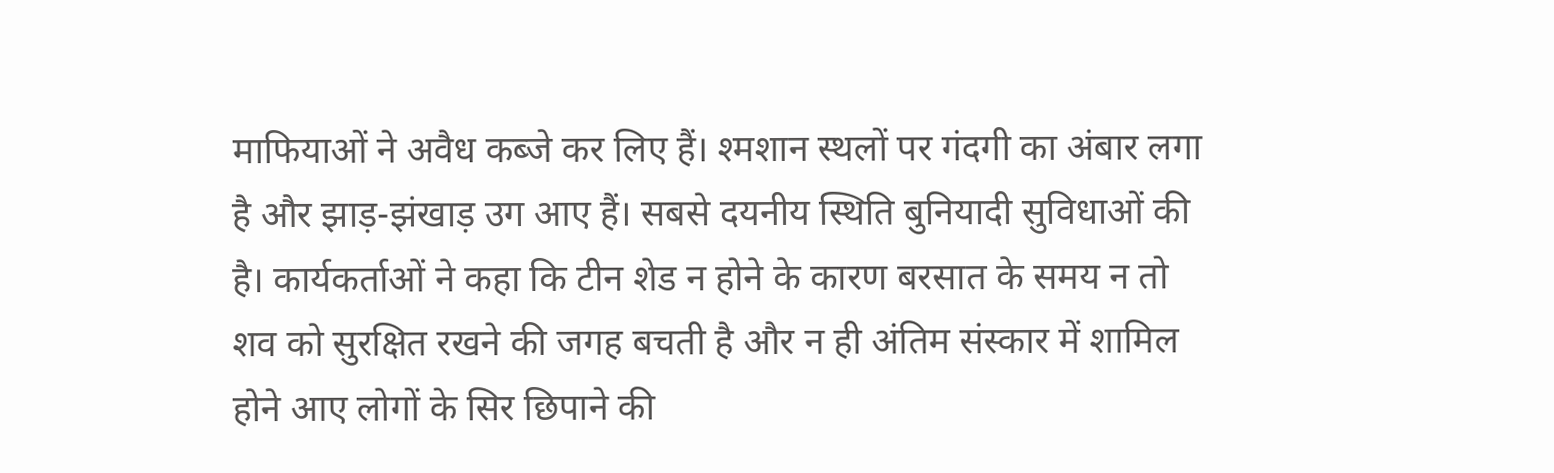माफियाओं ने अवैध कब्जे कर लिए हैं। श्मशान स्थलों पर गंदगी का अंबार लगा है और झाड़-झंखाड़ उग आए हैं। सबसे दयनीय स्थिति बुनियादी सुविधाओं की है। कार्यकर्ताओं ने कहा कि टीन शेड न होने के कारण बरसात के समय न तो शव को सुरक्षित रखने की जगह बचती है और न ही अंतिम संस्कार में शामिल होने आए लोगों के सिर छिपाने की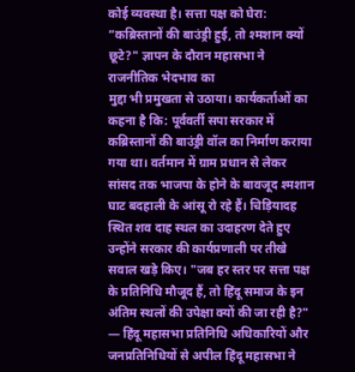कोई व्यवस्था है। सत्ता पक्ष को घेरा: “कब्रिस्तानों की बाउंड्री हुई, तो श्मशान क्यों छूटे?" ज्ञापन के दौरान महासभा ने राजनीतिक भेदभाव का
मुद्दा भी प्रमुखता से उठाया। कार्यकर्ताओं का कहना है कि: पूर्ववर्ती सपा सरकार में कब्रिस्तानों की बाउंड्री वॉल का निर्माण कराया गया था। वर्तमान में ग्राम प्रधान से लेकर सांसद तक भाजपा के होने के बावजूद श्मशान घाट बदहाली के आंसू रो रहे हैं। चिड़ियादह स्थित शव दाह स्थल का उदाहरण देते हुए उन्होंने सरकार की कार्यप्रणाली पर तीखे सवाल खड़े किए। "जब हर स्तर पर सत्ता पक्ष के प्रतिनिधि मौजूद हैं, तो हिंदू समाज के इन अंतिम स्थलों की उपेक्षा क्यों की जा रही है?" — हिंदू महासभा प्रतिनिधि अधिकारियों और जनप्रतिनिधियों से अपील हिंदू महासभा ने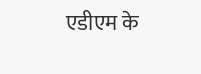एडीएम के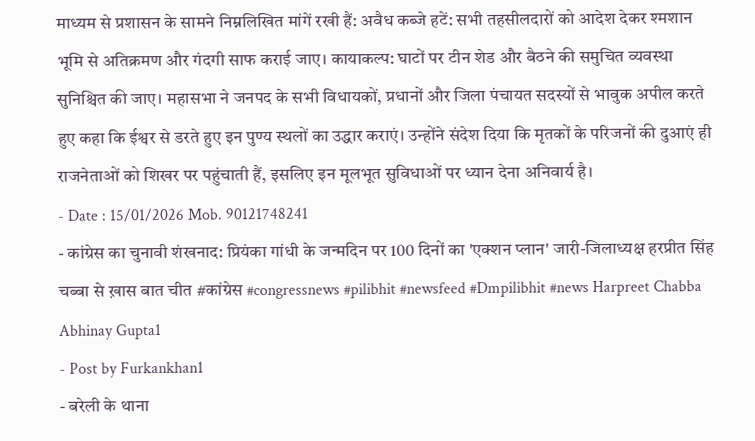माध्यम से प्रशासन के सामने निम्नलिखित मांगें रखी हैं: अवैध कब्जे हटें: सभी तहसीलदारों को आदेश देकर श्मशान भूमि से अतिक्रमण और गंदगी साफ कराई जाए। कायाकल्प: घाटों पर टीन शेड और बैठने की समुचित व्यवस्था सुनिश्चित की जाए। महासभा ने जनपद के सभी विधायकों, प्रधानों और जिला पंचायत सदस्यों से भावुक अपील करते हुए कहा कि ईश्वर से डरते हुए इन पुण्य स्थलों का उद्धार कराएं। उन्होंने संदेश दिया कि मृतकों के परिजनों की दुआएं ही राजनेताओं को शिखर पर पहुंचाती हैं, इसलिए इन मूलभूत सुविधाओं पर ध्यान देना अनिवार्य है।
- Date : 15/01/2026 Mob. 90121748241
- कांग्रेस का चुनावी शंखनाद: प्रियंका गांधी के जन्मदिन पर 100 दिनों का 'एक्शन प्लान' जारी-जिलाध्यक्ष हरप्रीत सिंह चब्बा से ख़ास बात चीत #कांग्रेस #congressnews #pilibhit #newsfeed #Dmpilibhit #news Harpreet Chabba Abhinay Gupta1
- Post by Furkankhan1
- बरेली के थाना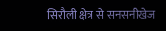सिरौली क्षेत्र से सनसनीखेज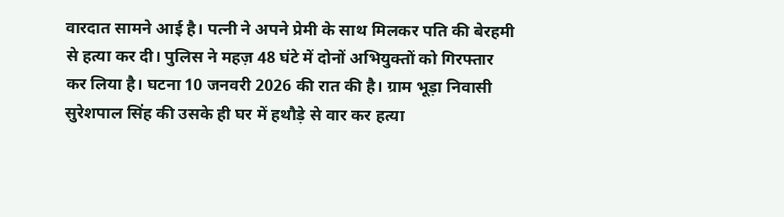वारदात सामने आई है। पत्नी ने अपने प्रेमी के साथ मिलकर पति की बेरहमी से हत्या कर दी। पुलिस ने महज़ 48 घंटे में दोनों अभियुक्तों को गिरफ्तार कर लिया है। घटना 10 जनवरी 2026 की रात की है। ग्राम भूड़ा निवासी सुरेशपाल सिंह की उसके ही घर में हथौड़े से वार कर हत्या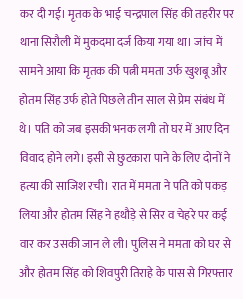कर दी गई। मृतक के भाई चन्द्रपाल सिंह की तहरीर पर थाना सिरौली में मुकदमा दर्ज किया गया था। जांच में सामने आया कि मृतक की पत्नी ममता उर्फ खुशबू और होतम सिंह उर्फ होते पिछले तीन साल से प्रेम संबंध में थे। पति को जब इसकी भनक लगी तो घर में आए दिन विवाद होने लगे। इसी से छुटकारा पाने के लिए दोनों ने हत्या की साजिश रची। रात में ममता ने पति को पकड़ लिया और होतम सिंह ने हथौड़े से सिर व चेहरे पर कई वार कर उसकी जान ले ली। पुलिस ने ममता को घर से और होतम सिंह को शिवपुरी तिराहे के पास से गिरफ्तार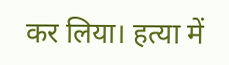कर लिया। हत्या में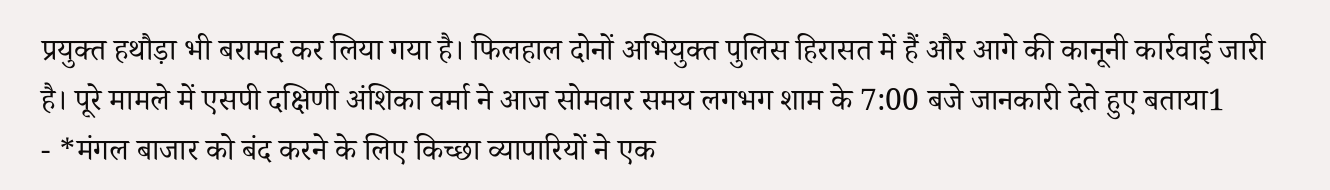प्रयुक्त हथौड़ा भी बरामद कर लिया गया है। फिलहाल दोनों अभियुक्त पुलिस हिरासत में हैं और आगे की कानूनी कार्रवाई जारी है। पूरे मामले में एसपी दक्षिणी अंशिका वर्मा ने आज सोमवार समय लगभग शाम के 7:00 बजे जानकारी देते हुए बताया1
- *मंगल बाजार को बंद करने के लिए किच्छा व्यापारियों ने एक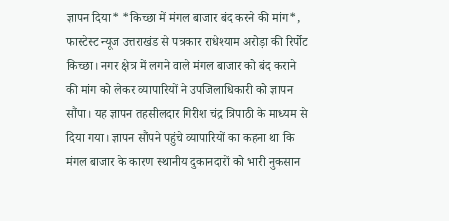ज्ञापन दिया* *किच्छा में मंगल बाजार बंद करने की मांग*, फास्टेस्ट न्यूज उत्तराखंड से पत्रकार राधेश्याम अरोड़ा की रिर्पोट किच्छा। नगर क्षेत्र में लगने वाले मंगल बाजार को बंद कराने की मांग को लेकर व्यापारियों ने उपजिलाधिकारी को ज्ञापन सौंपा। यह ज्ञापन तहसीलदार गिरीश चंद्र त्रिपाठी के माध्यम से दिया गया। ज्ञापन सौंपने पहुंचे व्यापारियों का कहना था कि मंगल बाजार के कारण स्थानीय दुकानदारों को भारी नुकसान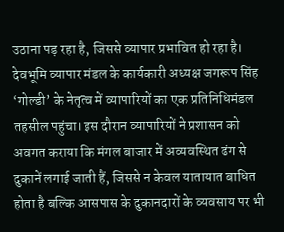उठाना पड़ रहा है, जिससे व्यापार प्रभावित हो रहा है। देवभूमि व्यापार मंडल के कार्यकारी अध्यक्ष जगरूप सिंह ‘गोल्डी’ के नेतृत्व में व्यापारियों का एक प्रतिनिधिमंडल तहसील पहुंचा। इस दौरान व्यापारियों ने प्रशासन को अवगत कराया कि मंगल बाजार में अव्यवस्थित ढंग से दुकानें लगाई जाती हैं, जिससे न केवल यातायात बाधित होता है बल्कि आसपास के दुकानदारों के व्यवसाय पर भी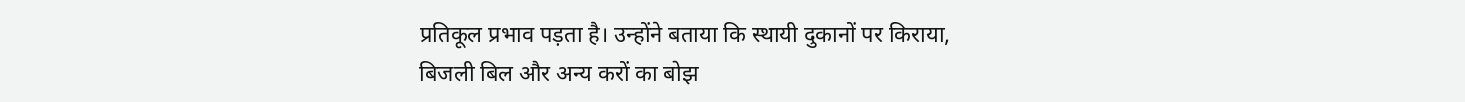प्रतिकूल प्रभाव पड़ता है। उन्होंने बताया कि स्थायी दुकानों पर किराया, बिजली बिल और अन्य करों का बोझ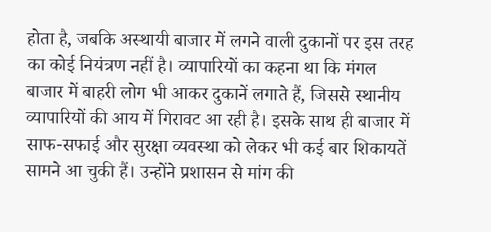होता है, जबकि अस्थायी बाजार में लगने वाली दुकानों पर इस तरह का कोई नियंत्रण नहीं है। व्यापारियों का कहना था कि मंगल बाजार में बाहरी लोग भी आकर दुकानें लगाते हैं, जिससे स्थानीय व्यापारियों की आय में गिरावट आ रही है। इसके साथ ही बाजार में साफ-सफाई और सुरक्षा व्यवस्था को लेकर भी कई बार शिकायतें सामने आ चुकी हैं। उन्होंने प्रशासन से मांग की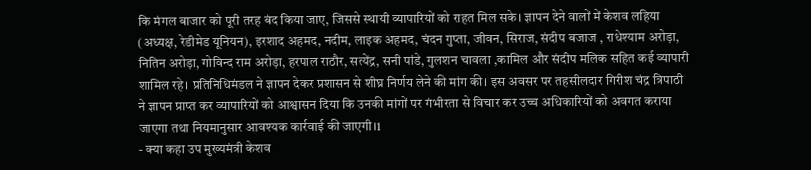कि मंगल बाजार को पूरी तरह बंद किया जाए, जिससे स्थायी व्यापारियों को राहत मिल सके। ज्ञापन देने वालों में केशव लहिया (अध्यक्ष, रेडीमेड यूनियन), इरशाद अहमद, नदीम, लाइक अहमद, चंदन गुप्ता, जीवन, सिराज, संदीप बजाज , राधेश्याम अरोड़ा, नितिन अरोड़ा, गोविन्द राम अरोड़ा, हरपाल राठौर, सत्येंद्र, सनी पांडे, गुलशन चावला ,कामिल और संदीप मलिक सहित कई व्यापारी शामिल रहे। प्रतिनिधिमंडल ने ज्ञापन देकर प्रशासन से शीघ्र निर्णय लेने की मांग की। इस अवसर पर तहसीलदार गिरीश चंद्र त्रिपाठी ने ज्ञापन प्राप्त कर व्यापारियों को आश्वासन दिया कि उनकी मांगों पर गंभीरता से विचार कर उच्च अधिकारियों को अवगत कराया जाएगा तथा नियमानुसार आवश्यक कार्रवाई की जाएगी।1
- क्या कहा उप मुख्यमंत्री केशव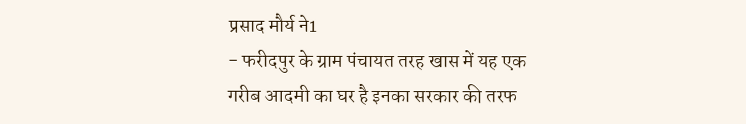प्रसाद मौर्य ने1
- फरीदपुर के ग्राम पंचायत तरह खास में यह एक गरीब आदमी का घर है इनका सरकार की तरफ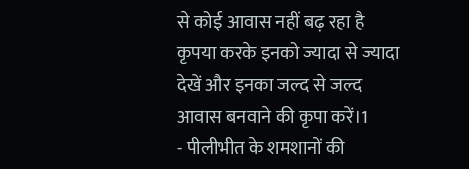से कोई आवास नहीं बढ़ रहा है कृपया करके इनको ज्यादा से ज्यादा देखें और इनका जल्द से जल्द आवास बनवाने की कृपा करें।1
- पीलीभीत के शमशानों की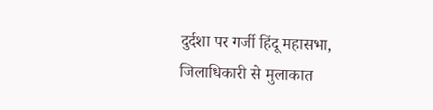दुर्दशा पर गर्जी हिंदू महासभा, जिलाधिकारी से मुलाकात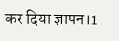कर दिया ज्ञापन।1